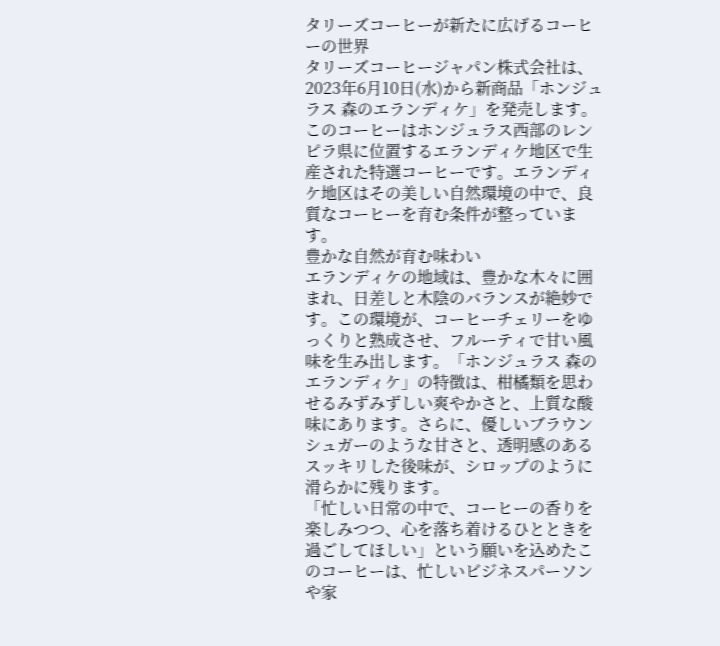タリーズコーヒーが新たに広げるコーヒーの世界
タリーズコーヒージャパン株式会社は、2023年6月10日(水)から新商品「ホンジュラス 森のエランディケ」を発売します。このコーヒーはホンジュラス西部のレンピラ県に位置するエランディケ地区で生産された特選コーヒーです。エランディケ地区はその美しい自然環境の中で、良質なコーヒーを育む条件が整っています。
豊かな自然が育む味わい
エランディケの地域は、豊かな木々に囲まれ、日差しと木陰のバランスが絶妙です。この環境が、コーヒーチェリーをゆっくりと熟成させ、フルーティで甘い風味を生み出します。「ホンジュラス 森のエランディケ」の特徴は、柑橘類を思わせるみずみずしい爽やかさと、上質な酸味にあります。さらに、優しいブラウンシュガーのような甘さと、透明感のあるスッキリした後味が、シロップのように滑らかに残ります。
「忙しい日常の中で、コーヒーの香りを楽しみつつ、心を落ち着けるひとときを過ごしてほしい」という願いを込めたこのコーヒーは、忙しいビジネスパーソンや家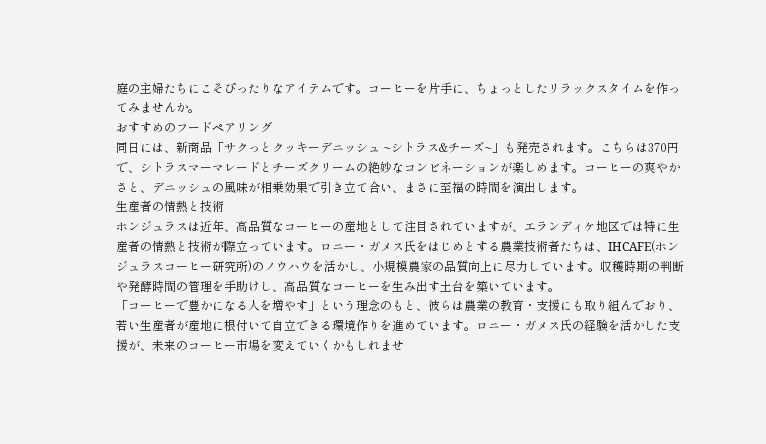庭の主婦たちにこそぴったりなアイテムです。コーヒーを片手に、ちょっとしたリラックスタイムを作ってみませんか。
おすすめのフードペアリング
同日には、新商品「サクっとクッキーデニッシュ ~シトラス&チーズ~」も発売されます。こちらは370円で、シトラスマーマレードとチーズクリームの絶妙なコンビネーションが楽しめます。コーヒーの爽やかさと、デニッシュの風味が相乗効果で引き立て合い、まさに至福の時間を演出します。
生産者の情熱と技術
ホンジュラスは近年、高品質なコーヒーの産地として注目されていますが、エランディケ地区では特に生産者の情熱と技術が際立っています。ロニー・ガメス氏をはじめとする農業技術者たちは、IHCAFE(ホンジュラスコーヒー研究所)のノウハウを活かし、小規模農家の品質向上に尽力しています。収穫時期の判断や発酵時間の管理を手助けし、高品質なコーヒーを生み出す土台を築いています。
「コーヒーで豊かになる人を増やす」という理念のもと、彼らは農業の教育・支援にも取り組んでおり、若い生産者が産地に根付いて自立できる環境作りを進めています。ロニー・ガメス氏の経験を活かした支援が、未来のコーヒー市場を変えていくかもしれませ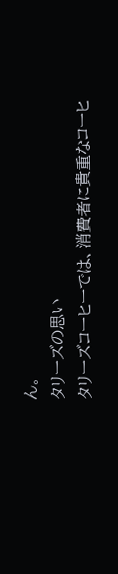ん。
タリーズの思い
タリーズコーヒーでは、消費者に貴重なコーヒ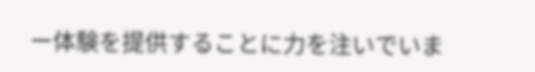ー体験を提供することに力を注いでいま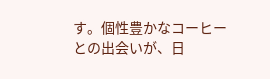す。個性豊かなコーヒーとの出会いが、日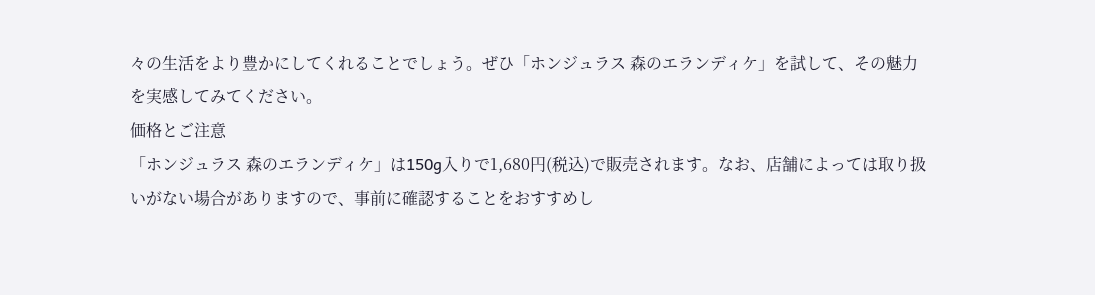々の生活をより豊かにしてくれることでしょう。ぜひ「ホンジュラス 森のエランディケ」を試して、その魅力を実感してみてください。
価格とご注意
「ホンジュラス 森のエランディケ」は150g入りで1,680円(税込)で販売されます。なお、店舗によっては取り扱いがない場合がありますので、事前に確認することをおすすめし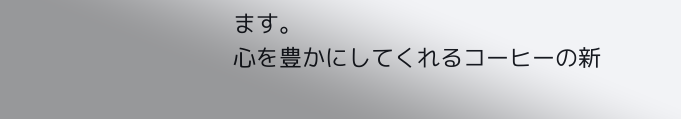ます。
心を豊かにしてくれるコーヒーの新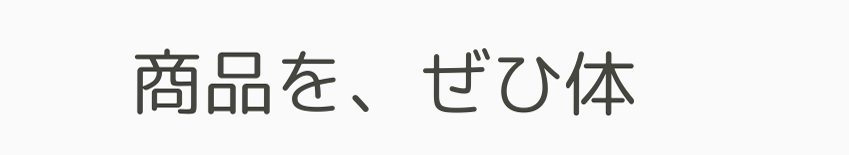商品を、ぜひ体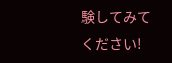験してみてください!